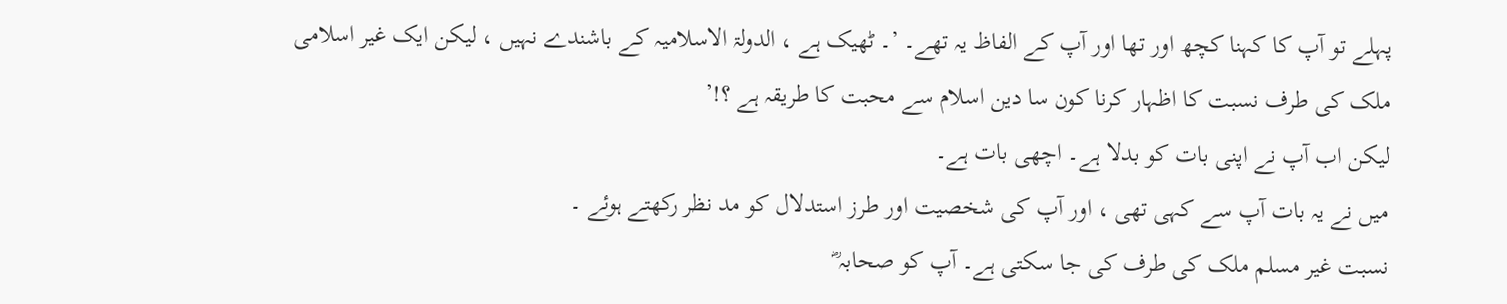پہلے تو آپ کا کہنا کچھ اور تھا اور آپ کے الفاظ یہ تھے۔ ’۔ ٹھیک ہے ، الدولۃ الاسلامیہ کے باشندے نہیں ، لیکن ایک غیر اسلامی ملک کی طرف نسبت کا اظہار کرنا کون سا دین اسلام سے محبت کا طریقہ ہے ؟!’
لیکن اب آپ نے اپنی بات کو بدلا ہے۔ اچھی بات ہے۔
میں نے یہ بات آپ سے کہی تھی ، اور آپ کی شخصیت اور طرز استدلال کو مد نظر رکھتے ہوئے ۔
نسبت غیر مسلم ملک کی طرف کی جا سکتی ہے۔ آپ کو صحابہ ؓ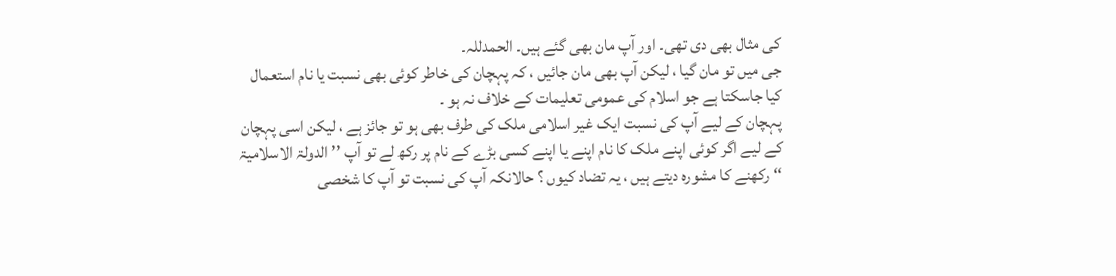کی مثال بھی دی تھی۔ اور آپ مان بھی گئے ہیں۔ الحمدللہ۔
جی میں تو مان گیا ، لیکن آپ بھی مان جائیں ، کہ پہچان کی خاطر کوئی بھی نسبت یا نام استعمال کیا جاسکتا ہے جو اسلام کی عمومی تعلیمات کے خلاف نہ ہو ۔
پہچان کے لیے آپ کی نسبت ایک غیر اسلامی ملک کی طرف بھی ہو تو جائز ہے ، لیکن اسی پہچان کے لیے اگر کوئی اپنے ملک کا نام اپنے یا اپنے کسی بڑے کے نام پر رکھ لے تو آپ ’’ الدولۃ الاسلامیۃ ‘‘ رکھنے کا مشورہ دیتے ہیں ، یہ تضاد کیوں ؟ حالانکہ آپ کی نسبت تو آپ کا شخصی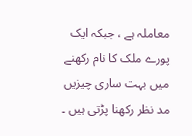معاملہ ہے ، جبکہ ایک پورے ملک کا نام رکھنے میں بہت ساری چیزیں مد نظر رکھنا پڑتی ہیں ۔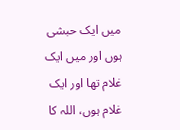میں ایک حبشی ہوں اور میں ایک غلام تھا اور ایک غلام ہوں، اللہ کا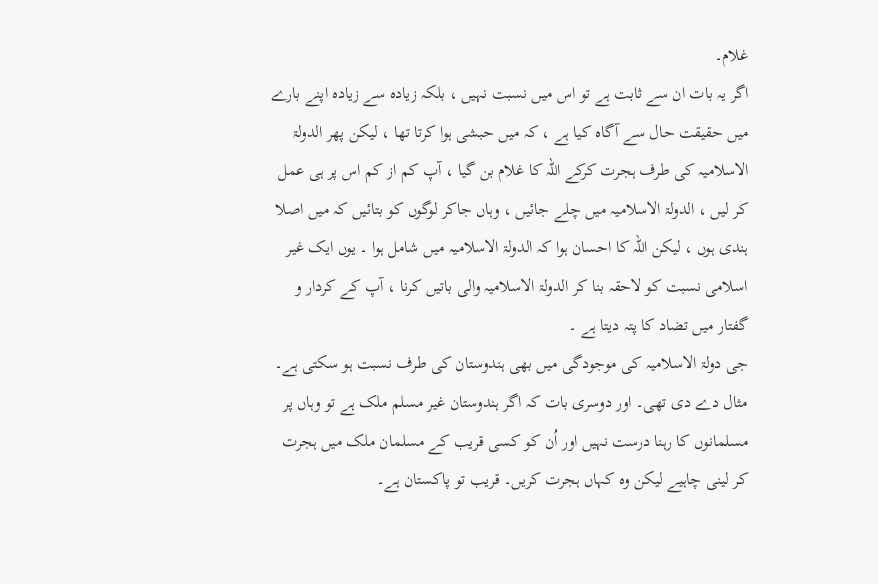غلام۔
اگر یہ بات ان سے ثابت ہے تو اس میں نسبت نہیں ، بلکہ زیادہ سے زیادہ اپنے بارے میں حقیقت حال سے آگاہ کیا ہے ، کہ میں حبشی ہوا کرتا تھا ، لیکن پھر الدولۃ الاسلامیہ کی طرف ہجرت کرکے اللہ کا غلام بن گیا ، آپ کم از کم اس پر ہی عمل کر لیں ، الدولۃ الاسلامیہ میں چلے جائیں ، وہاں جاکر لوگوں کو بتائیں کہ میں اصلا ہندی ہوں ، لیکن اللہ کا احسان ہوا کہ الدولۃ الاسلامیہ میں شامل ہوا ۔ یوں ایک غیر اسلامی نسبت کو لاحقہ بنا کر الدولۃ الاسلامیہ والی باتیں کرنا ، آپ کے کردار و گفتار میں تضاد کا پتہ دیتا ہے ۔
جی دولۃ الاسلامیہ کی موجودگی میں بھی ہندوستان کی طرف نسبت ہو سکتی ہے۔ مثال دے دی تھی۔ اور دوسری بات کہ اگر ہندوستان غیر مسلم ملک ہے تو وہاں پر مسلمانوں کا رہنا درست نہیں اور اُن کو کسی قریب کے مسلمان ملک میں ہجرت کر لینی چاہیے لیکن وہ کہاں ہجرت کریں۔ قریب تو پاکستان ہے۔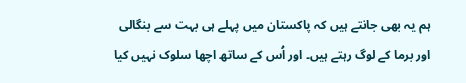ہم یہ بھی جانتے ہیں کہ پاکستان میں پہلے ہی بہت سے بنگالی اور برما کے لوگ رہتے ہیں۔ اور اُس کے ساتھ اچھا سلوک نہیں کیا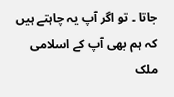جاتا ۔ تو اگر آپ یہ چاہتے ہیں کہ ہم بھی آپ کے اسلامی ملک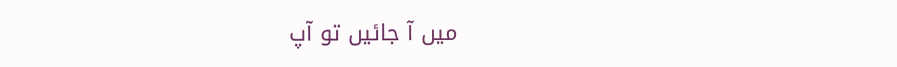میں آ جائیں تو آپ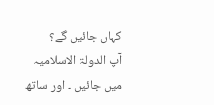کہاں جائیں گے؟
آپ الدولۃ الاسلامیہ میں جائیں ۔ اور ساتھ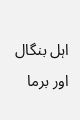اہل بنگال اور برما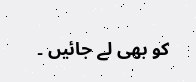کو بھی لے جائیں ۔